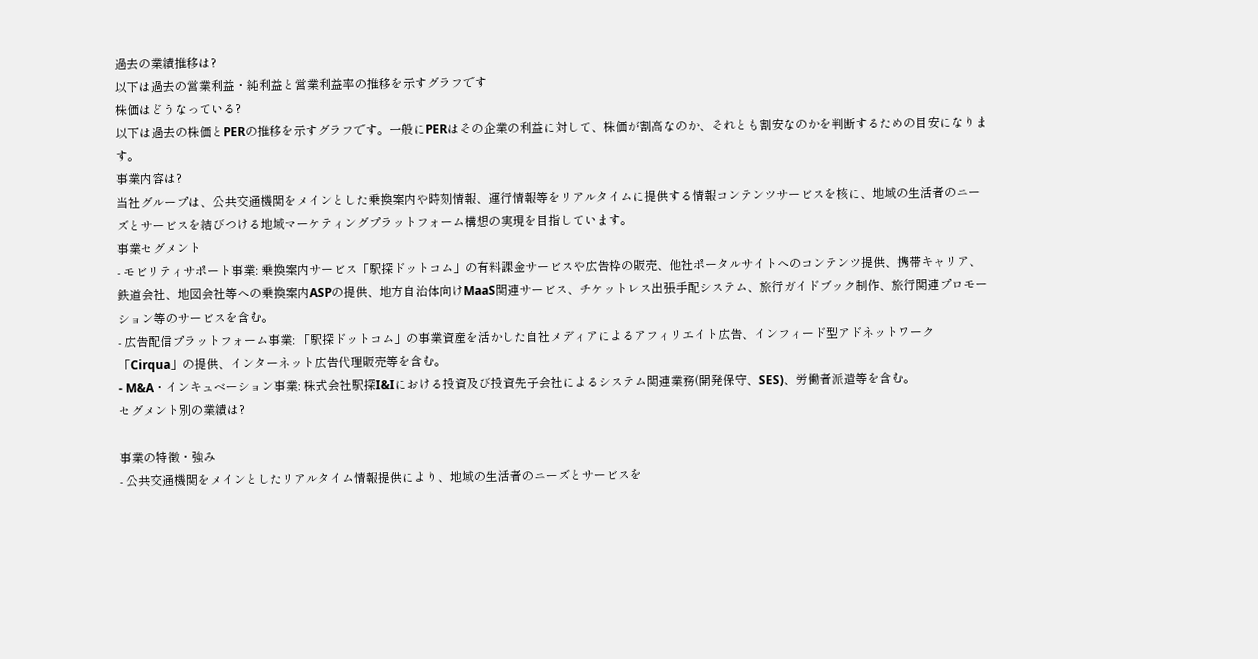過去の業績推移は?
以下は過去の営業利益・純利益と営業利益率の推移を示すグラフです
株価はどうなっている?
以下は過去の株価とPERの推移を示すグラフです。一般にPERはその企業の利益に対して、株価が割高なのか、それとも割安なのかを判断するための目安になります。
事業内容は?
当社グループは、公共交通機関をメインとした乗換案内や時刻情報、運行情報等をリアルタイムに提供する情報コンテンツサービスを核に、地域の生活者のニーズとサービスを結びつける地域マーケティングプラットフォーム構想の実現を目指しています。
事業セグメント
- モビリティサポート事業: 乗換案内サービス「駅探ドットコム」の有料課金サービスや広告枠の販売、他社ポータルサイトへのコンテンツ提供、携帯キャリア、鉄道会社、地図会社等への乗換案内ASPの提供、地方自治体向けMaaS関連サービス、チケットレス出張手配システム、旅行ガイドブック制作、旅行関連プロモーション等のサービスを含む。
- 広告配信プラットフォーム事業: 「駅探ドットコム」の事業資産を活かした自社メディアによるアフィリエイト広告、インフィード型アドネットワーク「Cirqua」の提供、インターネット広告代理販売等を含む。
- M&A・インキュベーション事業: 株式会社駅探I&Iにおける投資及び投資先子会社によるシステム関連業務(開発保守、SES)、労働者派遣等を含む。
セグメント別の業績は?

事業の特徴・強み
- 公共交通機関をメインとしたリアルタイム情報提供により、地域の生活者のニーズとサービスを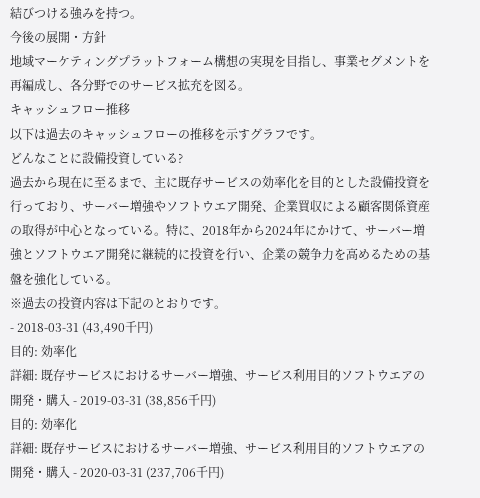結びつける強みを持つ。
今後の展開・方針
地域マーケティングプラットフォーム構想の実現を目指し、事業セグメントを再編成し、各分野でのサービス拡充を図る。
キャッシュフロー推移
以下は過去のキャッシュフローの推移を示すグラフです。
どんなことに設備投資している?
過去から現在に至るまで、主に既存サービスの効率化を目的とした設備投資を行っており、サーバー増強やソフトウエア開発、企業買収による顧客関係資産の取得が中心となっている。特に、2018年から2024年にかけて、サーバー増強とソフトウエア開発に継続的に投資を行い、企業の競争力を高めるための基盤を強化している。
※過去の投資内容は下記のとおりです。
- 2018-03-31 (43,490千円)
目的: 効率化
詳細: 既存サービスにおけるサーバー増強、サービス利用目的ソフトウエアの開発・購入 - 2019-03-31 (38,856千円)
目的: 効率化
詳細: 既存サービスにおけるサーバー増強、サービス利用目的ソフトウエアの開発・購入 - 2020-03-31 (237,706千円)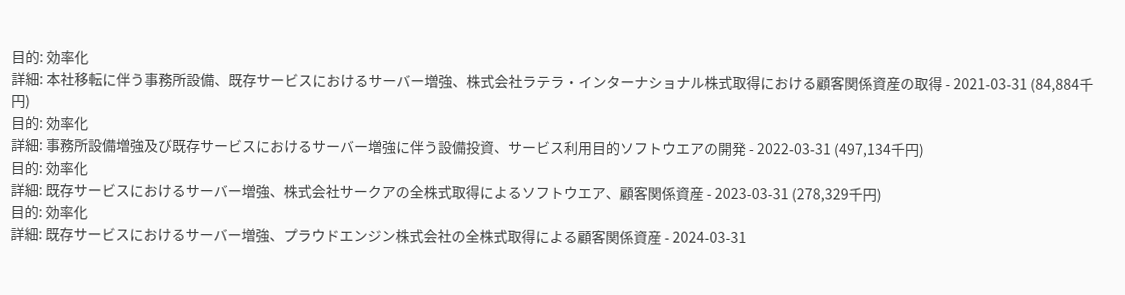目的: 効率化
詳細: 本社移転に伴う事務所設備、既存サービスにおけるサーバー増強、株式会社ラテラ・インターナショナル株式取得における顧客関係資産の取得 - 2021-03-31 (84,884千円)
目的: 効率化
詳細: 事務所設備増強及び既存サービスにおけるサーバー増強に伴う設備投資、サービス利用目的ソフトウエアの開発 - 2022-03-31 (497,134千円)
目的: 効率化
詳細: 既存サービスにおけるサーバー増強、株式会社サークアの全株式取得によるソフトウエア、顧客関係資産 - 2023-03-31 (278,329千円)
目的: 効率化
詳細: 既存サービスにおけるサーバー増強、プラウドエンジン株式会社の全株式取得による顧客関係資産 - 2024-03-31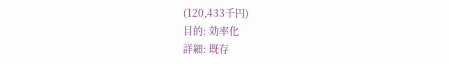(120,433千円)
目的: 効率化
詳細: 既存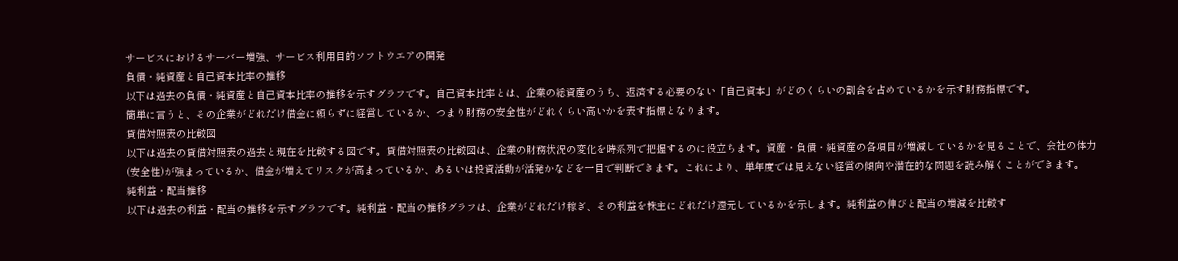サービスにおけるサーバー増強、サービス利用目的ソフトウエアの開発
負債・純資産と自己資本比率の推移
以下は過去の負債・純資産と自己資本比率の推移を示すグラフです。自己資本比率とは、企業の総資産のうち、返済する必要のない「自己資本」がどのくらいの割合を占めているかを示す財務指標です。
簡単に言うと、その企業がどれだけ借金に頼らずに経営しているか、つまり財務の安全性がどれくらい高いかを表す指標となります。
貸借対照表の比較図
以下は過去の貸借対照表の過去と現在を比較する図です。貸借対照表の比較図は、企業の財務状況の変化を時系列で把握するのに役立ちます。資産・負債・純資産の各項目が増減しているかを見ることで、会社の体力(安全性)が強まっているか、借金が増えてリスクが高まっているか、あるいは投資活動が活発かなどを一目で判断できます。これにより、単年度では見えない経営の傾向や潜在的な問題を読み解くことができます。
純利益・配当推移
以下は過去の利益・配当の推移を示すグラフです。純利益・配当の推移グラフは、企業がどれだけ稼ぎ、その利益を株主にどれだけ還元しているかを示します。純利益の伸びと配当の増減を比較す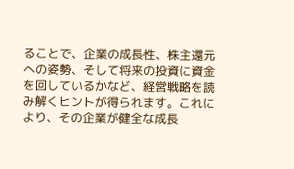ることで、企業の成長性、株主還元への姿勢、そして将来の投資に資金を回しているかなど、経営戦略を読み解くヒントが得られます。これにより、その企業が健全な成長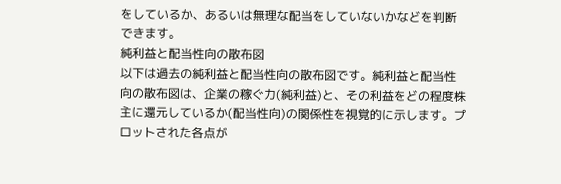をしているか、あるいは無理な配当をしていないかなどを判断できます。
純利益と配当性向の散布図
以下は過去の純利益と配当性向の散布図です。純利益と配当性向の散布図は、企業の稼ぐ力(純利益)と、その利益をどの程度株主に還元しているか(配当性向)の関係性を視覚的に示します。プロットされた各点が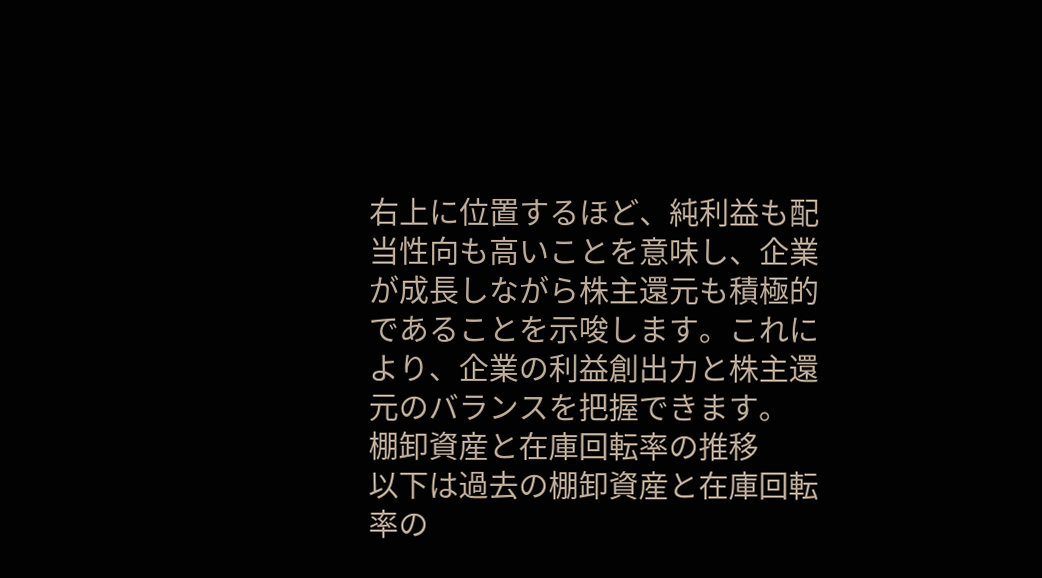右上に位置するほど、純利益も配当性向も高いことを意味し、企業が成長しながら株主還元も積極的であることを示唆します。これにより、企業の利益創出力と株主還元のバランスを把握できます。
棚卸資産と在庫回転率の推移
以下は過去の棚卸資産と在庫回転率の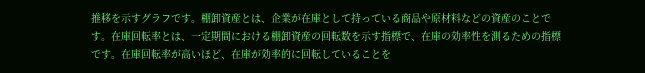推移を示すグラフです。棚卸資産とは、企業が在庫として持っている商品や原材料などの資産のことです。在庫回転率とは、一定期間における棚卸資産の回転数を示す指標で、在庫の効率性を測るための指標です。在庫回転率が高いほど、在庫が効率的に回転していることを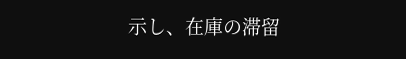示し、在庫の滞留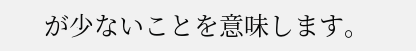が少ないことを意味します。